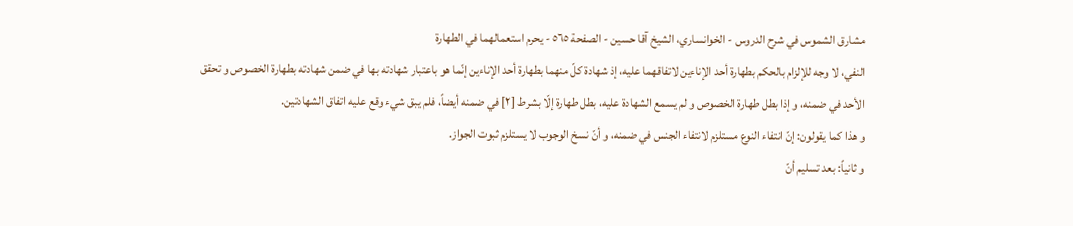مشارق الشموس في شرح الدروس - الخوانساري، الشيخ آقا حسين - الصفحة ٥٦٥ - يحرم استعمالهما في الطهارة
النفي، لا وجه للإلزام بالحكم بطهارة أحد الإناءين لاتفاقهما عليه، إذ شهادة كلّ منهما بطهارة أحد الإناءين إنّما هو باعتبار شهادته بها في ضمن شهادته بطهارة الخصوص و تحقق الأحد في ضمنه، و إذا بطل طهارة الخصوص و لم يسمع الشهادة عليه، بطل طهارة إلّا بشرط [٢] في ضمنه أيضاً، فلم يبق شيء وقع عليه اتفاق الشهادتين.
و هذا كما يقولون: إنّ انتفاء النوع مستلزم لانتفاء الجنس في ضمنه، و أنّ نسخ الوجوب لا يستلزم ثبوت الجواز.
و ثانياً: بعد تسليم أنّ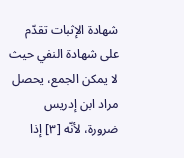شهادة الإثبات تقدّم على شهادة النفي حيث لا يمكن الجمع، يحصل مراد ابن إدريس ضرورة، لأنّه [٣] إذا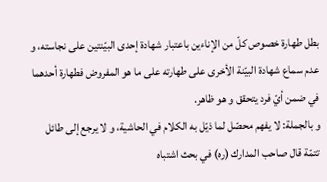بطل طهارة خصوص كلّ من الإناءين باعتبار شهادة إحدى البيّنتين على نجاسته، و عدم سماع شهادة البيّنة الأخرى على طهارته على ما هو المفروض فطهارة أحدهما في ضمن أيّ فرد يتحقق و هو ظاهر.
و بالجملة: لا يفهم محصّل لما ذيّل به الكلام في الحاشية، و لا يرجع إلى طائل تتمّة قال صاحب المدارك (ره) في بحث اشتباه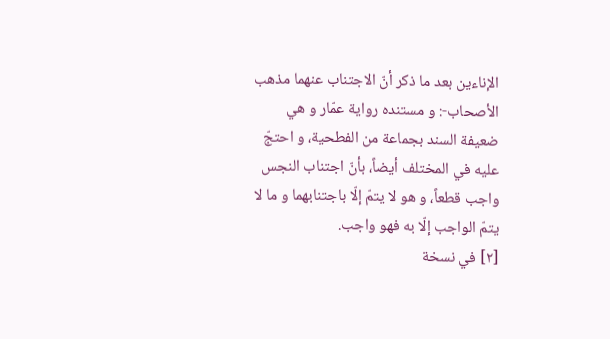الإناءين بعد ما ذكر أنّ الاجتناب عنهما مذهب الأصحاب-: و مستنده رواية عمّار و هي ضعيفة السند بجماعة من الفطحية، و احتجّ عليه في المختلف أيضاً، بأنّ اجتناب النجس واجب قطعاً، و هو لا يتمّ إلّا باجتنابهما و ما لا يتمّ الواجب إلّا به فهو واجب.
[٢] في نسخة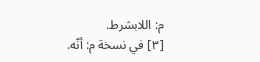م: اللابشرط.
[٣] في نسخة م: أنّه.